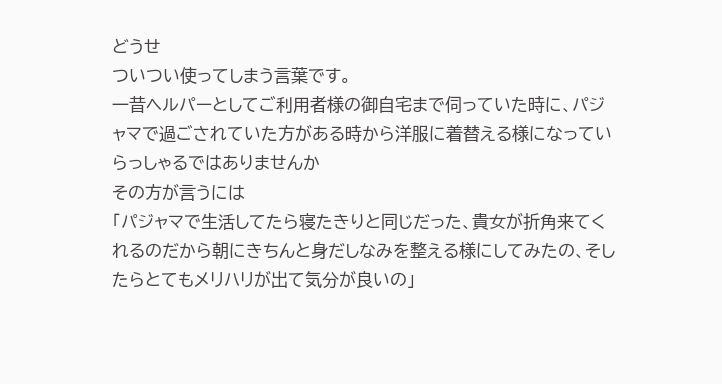どうせ
ついつい使ってしまう言葉です。
一昔ヘルパーとしてご利用者様の御自宅まで伺っていた時に、パジャマで過ごされていた方がある時から洋服に着替える様になっていらっしゃるではありませんか
その方が言うには
「パジャマで生活してたら寝たきりと同じだった、貴女が折角来てくれるのだから朝にきちんと身だしなみを整える様にしてみたの、そしたらとてもメリハリが出て気分が良いの」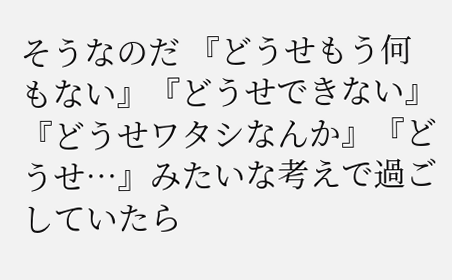そうなのだ 『どうせもう何もない』『どうせできない』『どうせワタシなんか』『どうせ…』みたいな考えで過ごしていたら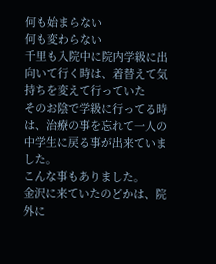何も始まらない
何も変わらない
千里も入院中に院内学級に出向いて行く時は、着替えて気持ちを変えて行っていた
そのお陰で学級に行ってる時は、治療の事を忘れて一人の中学生に戻る事が出来ていました。
こんな事もありました。
金沢に来ていたのどかは、院外に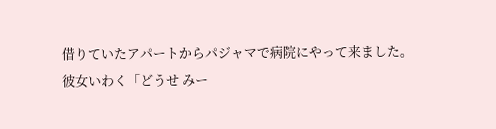借りていたアパートからパジャマで病院にやって来ました。
彼女いわく「どうせ みー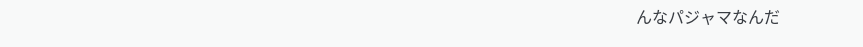んなパジャマなんだ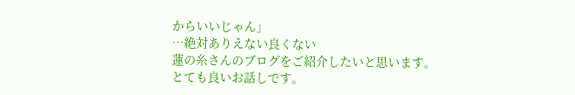からいいじゃん」
…絶対ありえない良くない
蓮の糸さんのブログをご紹介したいと思います。
とても良いお話しです。